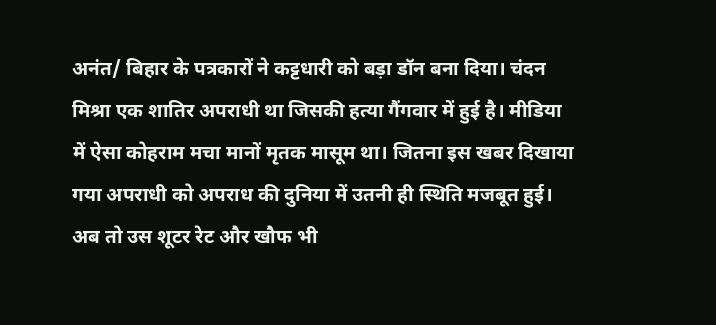अनंत/ बिहार के पत्रकारों ने कट्टधारी को बड़ा डॉन बना दिया। चंदन मिश्रा एक शातिर अपराधी था जिसकी हत्या गैंगवार में हुई है। मीडिया में ऐसा कोहराम मचा मानों मृतक मासूम था। जितना इस खबर दिखाया गया अपराधी को अपराध की दुनिया में उतनी ही स्थिति मजबूत हुई। अब तो उस शूटर रेट और खौफ भी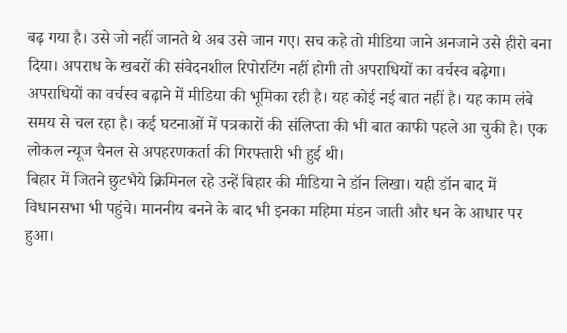बढ़ गया है। उसे जो नहीं जानते थे अब उसे जान गए। सच कहे तो मीडिया जाने अनजाने उसे हीरो बना दिया। अपराध के खबरों की संवेदनशील रिपोरटिंग नहीं होगी तो अपराधियों का वर्चस्व बढ़ेगा। अपराधियों का वर्चस्व बढ़ाने में मीडिया की भूमिका रही है। यह कोई नई बात नहीं है। यह काम लंबे समय से चल रहा है। कई घटनाओं में पत्रकारों की संलिप्ता की भी बात काफी पहले आ चुकी है। एक लोकल न्यूज चैनल से अपहरणकर्ता की गिरफ्तारी भी हुई थी।
बिहार में जितने छुटभैये क्रिमिनल रहे उन्हें बिहार की मीडिया ने डॉन लिखा। यही डॉन बाद में विधानसभा भी पहुंचे। माननीय बनने के बाद भी इनका महिमा मंडन जाती और धन के आधार पर हुआ।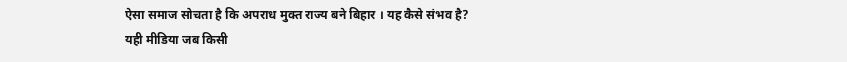ऐसा समाज सोचता है कि अपराध मुक्त राज्य बने बिहार । यह कैसे संभव है?
यही मीडिया जब किसी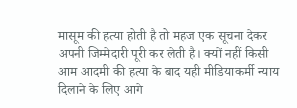मासूम की हत्या होती है तो महज एक सूचना देकर अपनी जिम्मेदारी पूरी कर लेती है। क्यों नहीं किसी आम आदमी की हत्या के बाद यही मीडियाकर्मी न्याय दिलाने के लिए आगे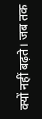क्यों नहीं बढ़ते। जब तक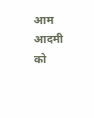आम आदमी को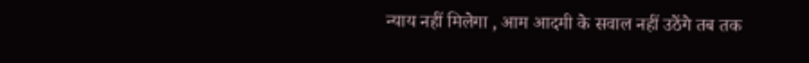न्याय नहीं मिलेगा , आम आदमी के सवाल नहीं उठेंगे तब तक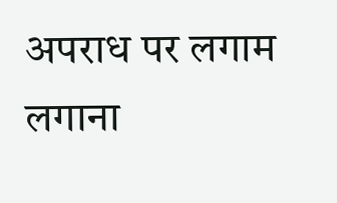अपराध पर लगाम लगाना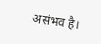असंभव है।